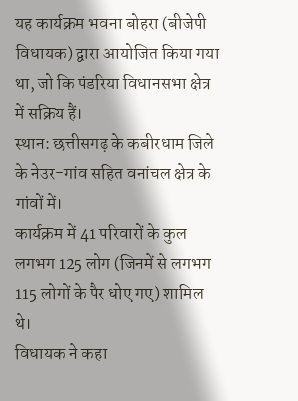यह कार्यक्रम भवना बोहरा (बीजेपी विधायक) द्वारा आयोजित किया गया था, जो कि पंडरिया विधानसभा क्षेत्र में सक्रिय हैं।
स्थान: छत्तीसगढ़ के कबीरधाम जिले के नेउर-गांव सहित वनांचल क्षेत्र के गांवों में।
कार्यक्रम में 41 परिवारों के कुल लगभग 125 लोग (जिनमें से लगभग 115 लोगों के पैर धोए गए) शामिल थे।
विधायक ने कहा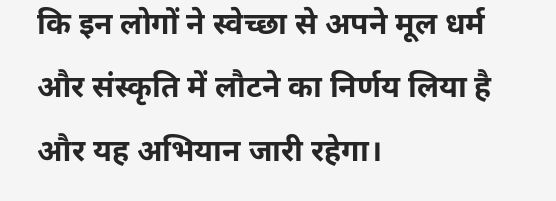कि इन लोगों ने स्वेच्छा से अपने मूल धर्म और संस्कृति में लौटने का निर्णय लिया है और यह अभियान जारी रहेगा।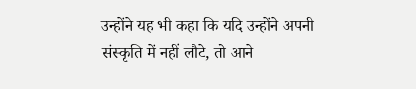उन्होंने यह भी कहा कि यदि उन्होंने अपनी संस्कृति में नहीं लौटे, तो आने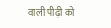वाली पीढ़ी को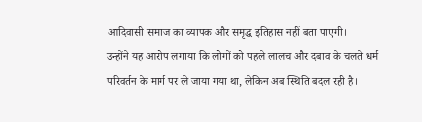आदिवासी समाज का व्यापक और समृद्ध इतिहास नहीं बता पाएगी।
उन्होंने यह आरोप लगाया कि लोगों को पहले लालच और दबाव के चलते धर्म परिवर्तन के मार्ग पर ले जाया गया था, लेकिन अब स्थिति बदल रही है।